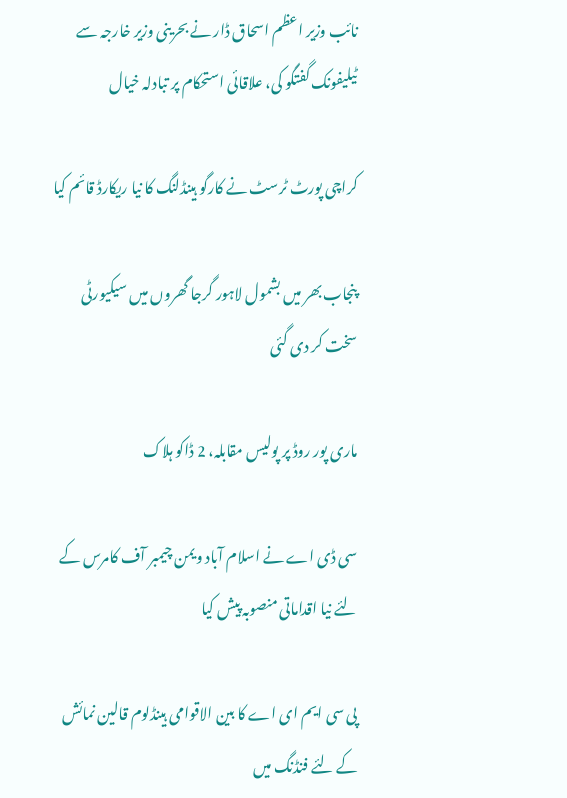نائب وزیر اعظم اسحاق ڈار نے بحرینی وزیر خارجہ سے ٹیلیفونک گفتگو کی، علاقائی استحکام پر تبادلہ خیال

کراچی پورٹ ٹرسٹ نے کارگو ہینڈلنگ کا نیا ریکارڈ قائم کیا

پنجاب بھر میں بشمول لاہور گرجا گھروں میں سیکیورٹی سخت کر دی گئی

ماری پور روڈ پر پولیس مقابلہ، 2 ڈاکو ہلاک

سی ڈی اے نے اسلام آباد ویمن چیمبر آف کامرس کے لئے نیا اقداماتی منصوبہ پیش کیا

پی سی ایم ای اے کا بین الاقوامی ہینڈلوم قالین نمائش کے لئے فنڈنگ میں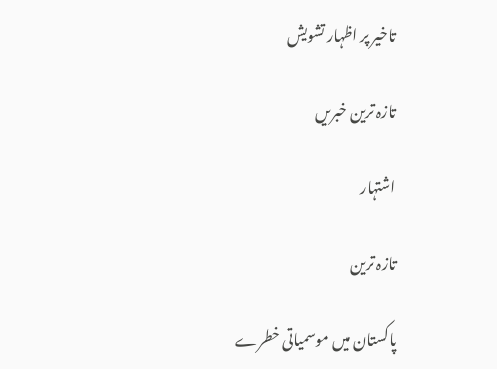تاخیر پر اظہار تشویش

تازہ ترین خبریں

اشتہار

تازہ ترین

پاکستان میں موسمیاتی خطرے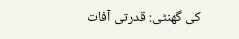کی گھنٹی: قدرتی آفات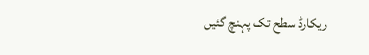ریکارڈ سطح تک پہنچ گئیں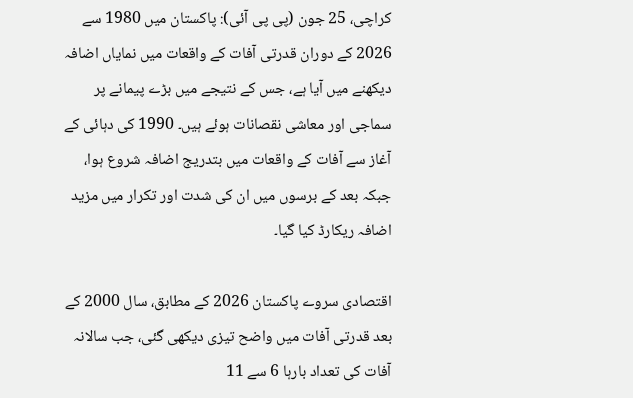کراچی، 25 جون (پی پی آئی): پاکستان میں 1980 سے 2026 کے دوران قدرتی آفات کے واقعات میں نمایاں اضافہ دیکھنے میں آیا ہے، جس کے نتیجے میں بڑے پیمانے پر سماجی اور معاشی نقصانات ہوئے ہیں۔ 1990 کی دہائی کے آغاز سے آفات کے واقعات میں بتدریج اضافہ شروع ہوا، جبکہ بعد کے برسوں میں ان کی شدت اور تکرار میں مزید اضافہ ریکارڈ کیا گیا۔

اقتصادی سروے پاکستان 2026 کے مطابق، سال 2000 کے بعد قدرتی آفات میں واضح تیزی دیکھی گئی، جب سالانہ آفات کی تعداد بارہا 6 سے 11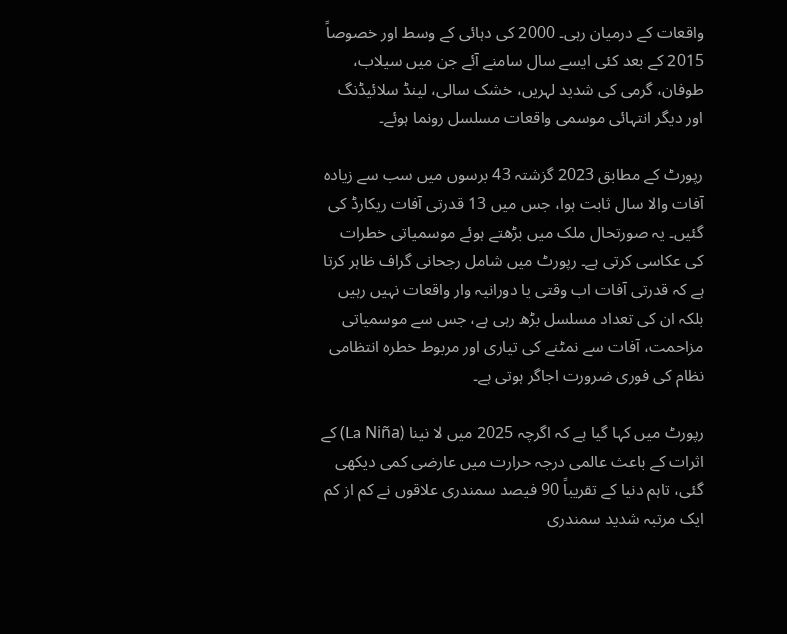واقعات کے درمیان رہی۔ 2000 کی دہائی کے وسط اور خصوصاً 2015 کے بعد کئی ایسے سال سامنے آئے جن میں سیلاب، طوفان، گرمی کی شدید لہریں، خشک سالی، لینڈ سلائیڈنگ اور دیگر انتہائی موسمی واقعات مسلسل رونما ہوئے۔

رپورٹ کے مطابق 2023 گزشتہ 43 برسوں میں سب سے زیادہ آفات والا سال ثابت ہوا، جس میں 13 قدرتی آفات ریکارڈ کی گئیں۔ یہ صورتحال ملک میں بڑھتے ہوئے موسمیاتی خطرات کی عکاسی کرتی ہے۔ رپورٹ میں شامل رجحانی گراف ظاہر کرتا ہے کہ قدرتی آفات اب وقتی یا دورانیہ وار واقعات نہیں رہیں بلکہ ان کی تعداد مسلسل بڑھ رہی ہے، جس سے موسمیاتی مزاحمت، آفات سے نمٹنے کی تیاری اور مربوط خطرہ انتظامی نظام کی فوری ضرورت اجاگر ہوتی ہے۔

رپورٹ میں کہا گیا ہے کہ اگرچہ 2025 میں لا نینا (La Niña) کے اثرات کے باعث عالمی درجہ حرارت میں عارضی کمی دیکھی گئی، تاہم دنیا کے تقریباً 90 فیصد سمندری علاقوں نے کم از کم ایک مرتبہ شدید سمندری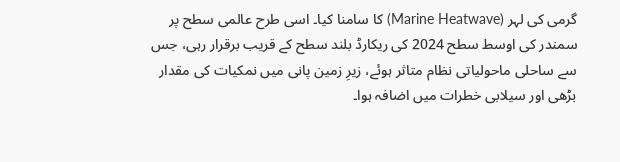گرمی کی لہر (Marine Heatwave) کا سامنا کیا۔ اسی طرح عالمی سطح پر سمندر کی اوسط سطح 2024 کی ریکارڈ بلند سطح کے قریب برقرار رہی، جس سے ساحلی ماحولیاتی نظام متاثر ہوئے، زیرِ زمین پانی میں نمکیات کی مقدار بڑھی اور سیلابی خطرات میں اضافہ ہوا۔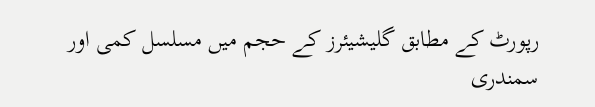رپورٹ کے مطابق گلیشیئرز کے حجم میں مسلسل کمی اور سمندری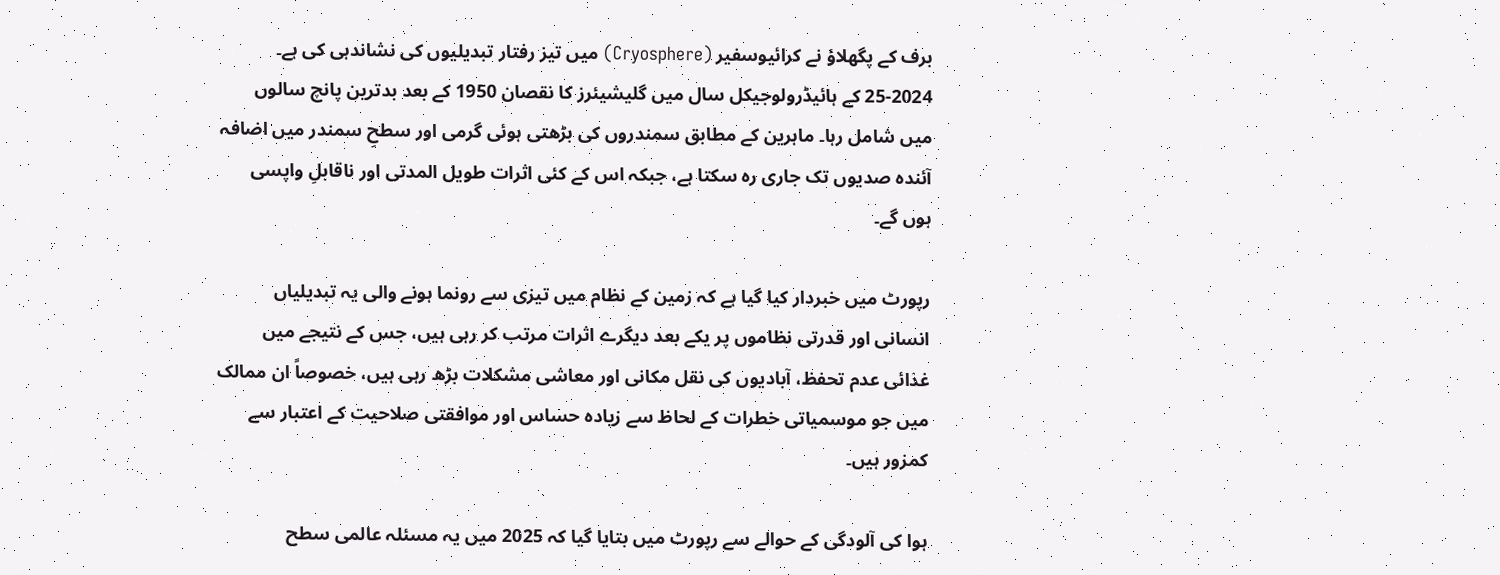برف کے پگھلاؤ نے کرائیوسفیر (Cryosphere) میں تیز رفتار تبدیلیوں کی نشاندہی کی ہے۔ 2024-25 کے ہائیڈرولوجیکل سال میں گلیشیئرز کا نقصان 1950 کے بعد بدترین پانچ سالوں میں شامل رہا۔ ماہرین کے مطابق سمندروں کی بڑھتی ہوئی گرمی اور سطحِ سمندر میں اضافہ آئندہ صدیوں تک جاری رہ سکتا ہے، جبکہ اس کے کئی اثرات طویل المدتی اور ناقابلِ واپسی ہوں گے۔

رپورٹ میں خبردار کیا گیا ہے کہ زمین کے نظام میں تیزی سے رونما ہونے والی یہ تبدیلیاں انسانی اور قدرتی نظاموں پر یکے بعد دیگرے اثرات مرتب کر رہی ہیں، جس کے نتیجے میں غذائی عدم تحفظ، آبادیوں کی نقل مکانی اور معاشی مشکلات بڑھ رہی ہیں، خصوصاً ان ممالک میں جو موسمیاتی خطرات کے لحاظ سے زیادہ حساس اور موافقتی صلاحیت کے اعتبار سے کمزور ہیں۔

ہوا کی آلودگی کے حوالے سے رپورٹ میں بتایا گیا کہ 2025 میں یہ مسئلہ عالمی سطح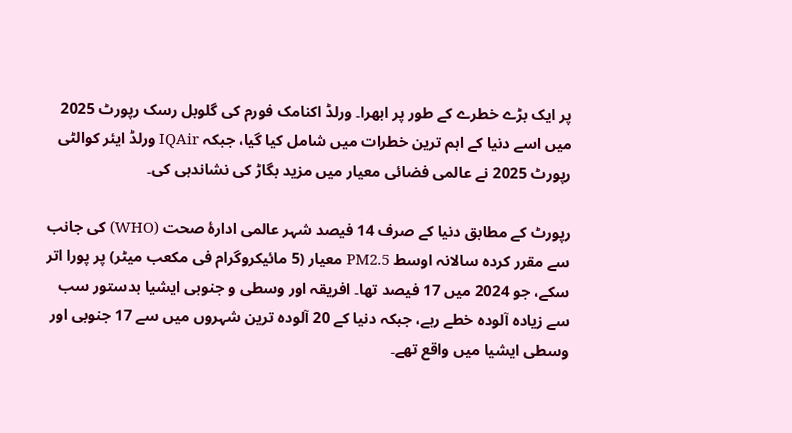پر ایک بڑے خطرے کے طور پر ابھرا۔ ورلڈ اکنامک فورم کی گلوبل رسک رپورٹ 2025 میں اسے دنیا کے اہم ترین خطرات میں شامل کیا گیا، جبکہ IQAir ورلڈ ایئر کوالٹی رپورٹ 2025 نے عالمی فضائی معیار میں مزید بگاڑ کی نشاندہی کی۔

رپورٹ کے مطابق دنیا کے صرف 14 فیصد شہر عالمی ادارۂ صحت (WHO) کی جانب سے مقرر کردہ سالانہ اوسط PM2.5 معیار (5 مائیکروگرام فی مکعب میٹر) پر پورا اتر سکے، جو 2024 میں 17 فیصد تھا۔ افریقہ اور وسطی و جنوبی ایشیا بدستور سب سے زیادہ آلودہ خطے رہے، جبکہ دنیا کے 20 آلودہ ترین شہروں میں سے 17 جنوبی اور وسطی ایشیا میں واقع تھے۔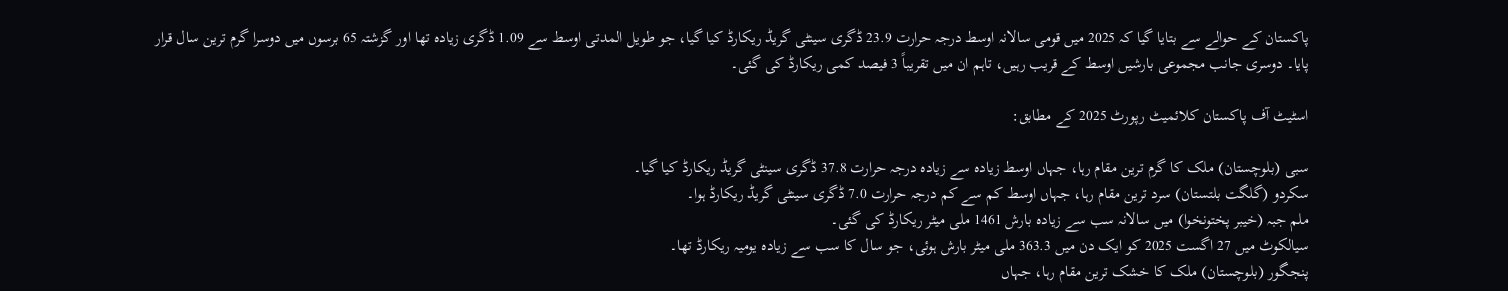پاکستان کے حوالے سے بتایا گیا کہ 2025 میں قومی سالانہ اوسط درجہ حرارت 23.9 ڈگری سینٹی گریڈ ریکارڈ کیا گیا، جو طویل المدتی اوسط سے 1.09 ڈگری زیادہ تھا اور گزشتہ 65 برسوں میں دوسرا گرم ترین سال قرار پایا۔ دوسری جانب مجموعی بارشیں اوسط کے قریب رہیں، تاہم ان میں تقریباً 3 فیصد کمی ریکارڈ کی گئی۔

اسٹیٹ آف پاکستان کلائمیٹ رپورٹ 2025 کے مطابق:

سبی (بلوچستان) ملک کا گرم ترین مقام رہا، جہاں اوسط زیادہ سے زیادہ درجہ حرارت 37.8 ڈگری سینٹی گریڈ ریکارڈ کیا گیا۔
سکردو (گلگت بلتستان) سرد ترین مقام رہا، جہاں اوسط کم سے کم درجہ حرارت 7.0 ڈگری سینٹی گریڈ ریکارڈ ہوا۔
ملم جبہ (خیبر پختونخوا) میں سالانہ سب سے زیادہ بارش 1461 ملی میٹر ریکارڈ کی گئی۔
سیالکوٹ میں 27 اگست 2025 کو ایک دن میں 363.3 ملی میٹر بارش ہوئی، جو سال کا سب سے زیادہ یومیہ ریکارڈ تھا۔
پنجگور (بلوچستان) ملک کا خشک ترین مقام رہا، جہاں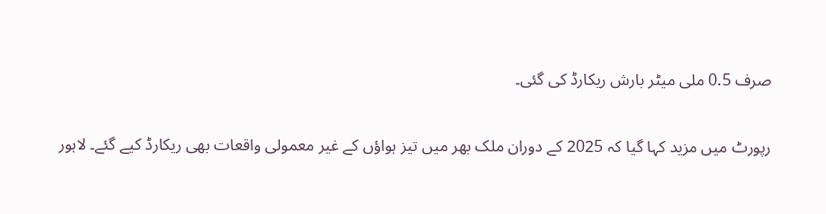صرف 0.5 ملی میٹر بارش ریکارڈ کی گئی۔

رپورٹ میں مزید کہا گیا کہ 2025 کے دوران ملک بھر میں تیز ہواؤں کے غیر معمولی واقعات بھی ریکارڈ کیے گئے۔ لاہور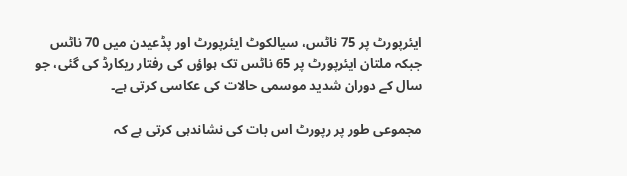ایئرپورٹ پر 75 ناٹس، سیالکوٹ ایئرپورٹ اور پڈعیدن میں 70 ناٹس جبکہ ملتان ایئرپورٹ پر 65 ناٹس تک ہواؤں کی رفتار ریکارڈ کی گئی، جو سال کے دوران شدید موسمی حالات کی عکاسی کرتی ہے۔

مجموعی طور پر رپورٹ اس بات کی نشاندہی کرتی ہے کہ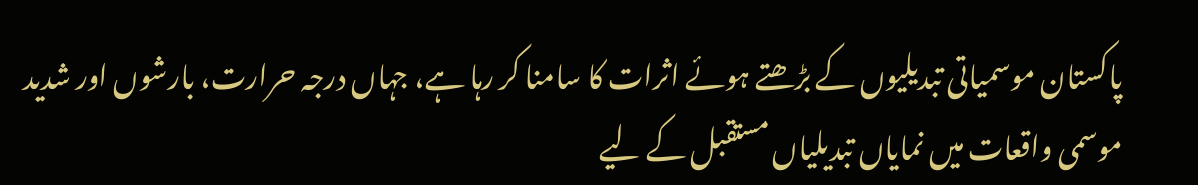پاکستان موسمیاتی تبدیلیوں کے بڑھتے ہوئے اثرات کا سامنا کر رہا ہے، جہاں درجہ حرارت، بارشوں اور شدید موسمی واقعات میں نمایاں تبدیلیاں مستقبل کے لیے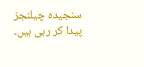سنجیدہ چیلنجز پیدا کر رہی ہیں۔